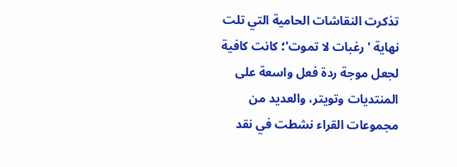تذكرت النقاشات الحامية التي تلت نهاية 'رغبات لا تموت'؛ كانت كافية لجعل موجة ردة فعل واسعة على المنتديات وتويتر، والعديد من مجموعات القراء نشطت في نقد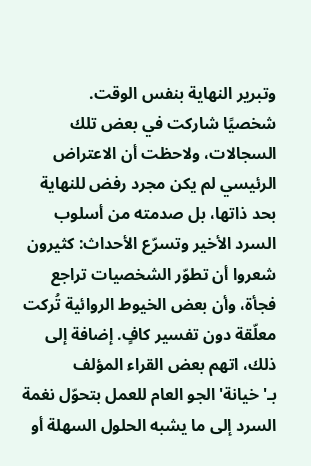وتبرير النهاية بنفس الوقت.
شخصيًا شاركت في بعض تلك السجالات، ولاحظت أن الاعتراض الرئيسي لم يكن مجرد رفض للنهاية بحد ذاتها، بل صدمته من أسلوب السرد الأخير وتسرّع الأحداث: كثيرون شعروا أن تطوّر الشخصيات تراجع فجأة، وأن بعض الخيوط الروائية تُركت معلّقة دون تفسير كافٍ. إضافة إلى ذلك، اتهم بعض القراء المؤلف بـ'خيانة' الجو العام للعمل بتحوّل نغمة السرد إلى ما يشبه الحلول السهلة أو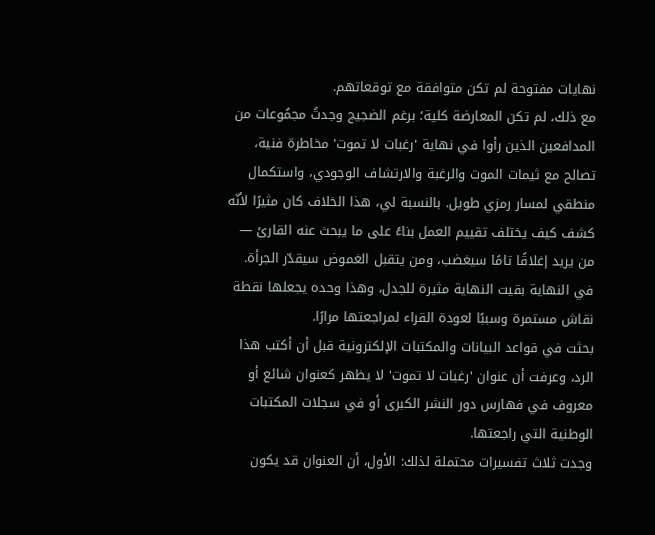نهايات مفتوحة لم تكن متوافقة مع توقعاتهم.
مع ذلك، لم تكن المعارضة كلية؛ برغم الضجيج وجدتُ مجمُوعات من المدافعين الذين رأوا في نهاية 'رغبات لا تموت' مخاطرة فنية، تصالح مع ثيمات الموت والرغبة والارتشاف الوجودي، واستكمال منطقي لمسار رمزي طويل. بالنسبة لي، هذا الخلاف كان مثيرًا لأنّه كشف كيف يختلف تقييم العمل بناءً على ما يبحث عنه القارئ — من يريد إغلاقًا تامًا سيغضب، ومن يتقبل الغموض سيقدّر الجرأة. في النهاية بقيت النهاية مثيرة للجدل، وهذا وحده يجعلها نقطة نقاش مستمرة وسببًا لعودة القراء لمراجعتها مرارًا.
بحثت في قواعد البيانات والمكتبات الإلكترونية قبل أن أكتب هذا الرد، وعرفت أن عنوان 'رغبات لا تموت' لا يظهر كعنوان شائع أو معروف في فهارس دور النشر الكبرى أو في سجلات المكتبات الوطنية التي راجعتها.
وجدت ثلاث تفسيرات محتملة لذلك: الأول، أن العنوان قد يكون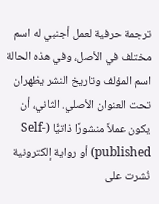ترجمة حرفية لعمل أجنبي له اسم مختلف في الأصل، وفي هذه الحالة اسم المؤلف وتاريخ النشر يظهران تحت العنوان الأصلي. الثاني، أن يكون عملاً منشورًا ذاتيًّا (Self-published) أو رواية إلكترونية نُشرت على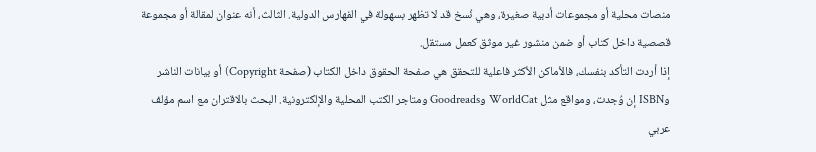منصات محلية أو مجموعات أدبية صغيرة، وهي نُسخ قد لا تظهر بسهولة في الفهارس الدولية. الثالث، أنه عنوان لمقالة أو مجموعة قصصية داخل كتاب أو ضمن منشور غير موثق كعمل مستقل.
إذا أردت التأكد بنفسك، فالأماكن الأكثر فاعلية للتحقق هي صفحة الحقوق داخل الكتاب (صفحة Copyright) أو بيانات الناشر وISBN إن وُجدت، ومواقع مثل WorldCat وGoodreads ومتاجر الكتب المحلية والإلكترونية. البحث بالاقتران مع اسم مؤلف عربي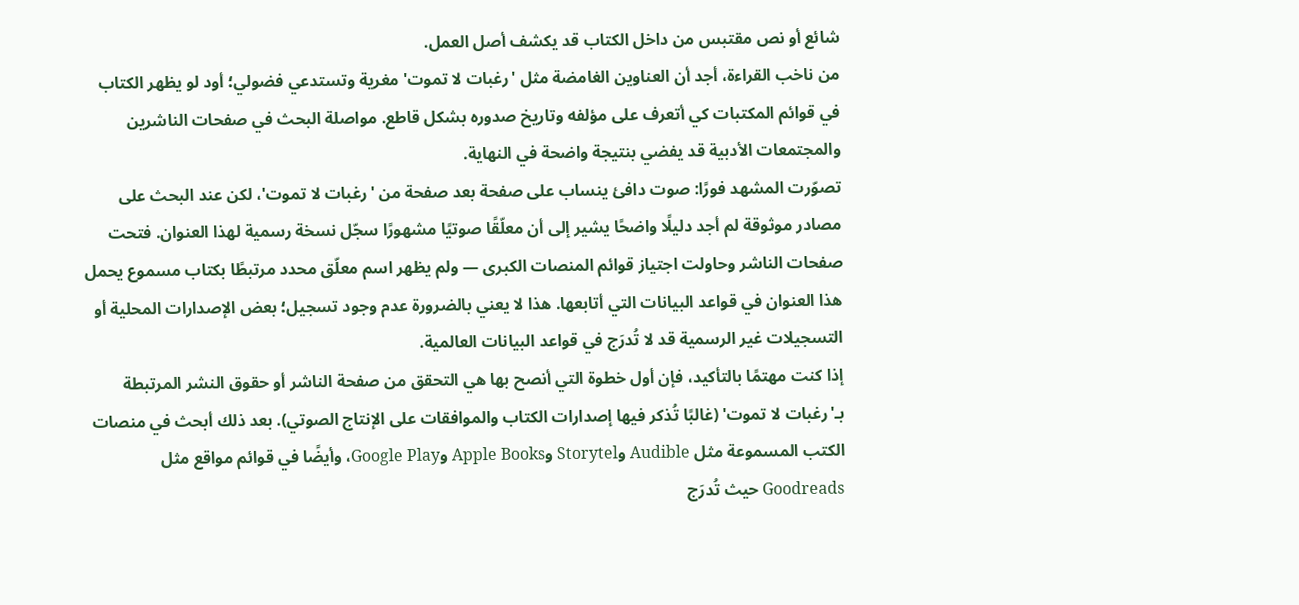شائع أو نص مقتبس من داخل الكتاب قد يكشف أصل العمل.
من ناخب القراءة، أجد أن العناوين الغامضة مثل 'رغبات لا تموت' مغرية وتستدعي فضولي؛ أود لو يظهر الكتاب في قوائم المكتبات كي أتعرف على مؤلفه وتاريخ صدوره بشكل قاطع. مواصلة البحث في صفحات الناشرين والمجتمعات الأدبية قد يفضي بنتيجة واضحة في النهاية.
تصوّرت المشهد فورًا: صوت دافئ ينساب على صفحة بعد صفحة من 'رغبات لا تموت'، لكن عند البحث على مصادر موثوقة لم أجد دليلًا واضحًا يشير إلى أن معلّقًا صوتيًا مشهورًا سجّل نسخة رسمية لهذا العنوان. فتحت صفحات الناشر وحاولت اجتياز قوائم المنصات الكبرى — ولم يظهر اسم معلّق محدد مرتبطًا بكتاب مسموع يحمل هذا العنوان في قواعد البيانات التي أتابعها. هذا لا يعني بالضرورة عدم وجود تسجيل؛ بعض الإصدارات المحلية أو التسجيلات غير الرسمية قد لا تُدرَج في قواعد البيانات العالمية.
إذا كنت مهتمًا بالتأكيد، فإن أول خطوة التي أنصح بها هي التحقق من صفحة الناشر أو حقوق النشر المرتبطة بـ'رغبات لا تموت' (غالبًا تُذكر فيها إصدارات الكتاب والموافقات على الإنتاج الصوتي). بعد ذلك أبحث في منصات الكتب المسموعة مثل Audible وStorytel وApple Books وGoogle Play، وأيضًا في قوائم مواقع مثل Goodreads حيث تُدرَج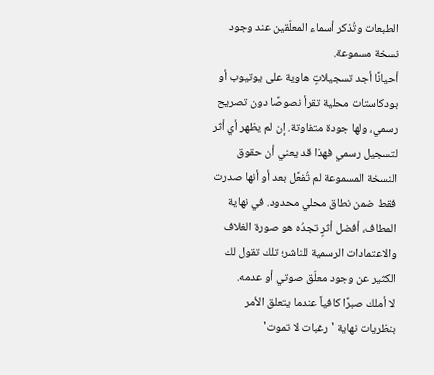الطبعات وتُذكر أسماء المعلّقين عند وجود نسخة مسموعة.
أحيانًا أجد تسجيلاتٍ هاوية على يوتيوب أو بودكاستات محلية تقرأ نصوصًا دون تصريح رسمي، ولها جودة متفاوتة. إن لم يظهر أي أثر لتسجيل رسمي فهذا قد يعني أن حقوق النسخة المسموعة لم تُفعَّل بعد أو أنها صدرت فقط ضمن نطاق محلي محدود. في نهاية المطاف، أفضل أثرٍ تجدُه هو صورة الغلاف والاعتمادات الرسمية للناشر؛ تلك تقول لك الكثير عن وجود معلّق صوتي أو عدمه.
لا أملك صبرًا كافياً عندما يتعلق الأمر بنظريات نهاية 'رغبات لا تموت'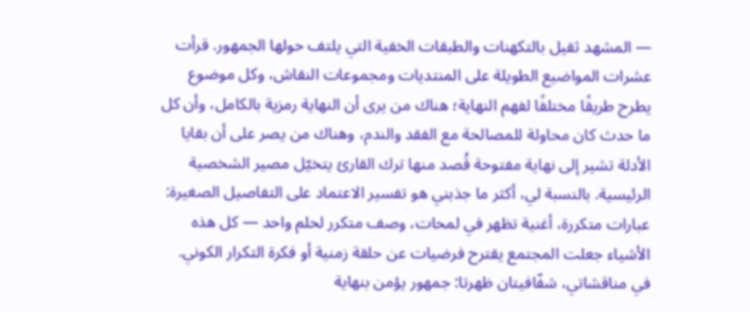— المشهد ثقيل بالتكهنات والطبقات الخفية التي يلتف حولها الجمهور. قرأت عشرات المواضيع الطويلة على المنتديات ومجموعات النقاش، وكل موضوع يطرح طريقًا مختلفًا لفهم النهاية؛ هناك من يرى أن النهاية رمزية بالكامل، وأن كل ما حدث كان محاولة للمصالحة مع الفقد والندم، وهناك من يصر على أن بقايا الأدلة تشير إلى نهاية مفتوحة قُصد منها ترك القارئ يتخيّل مصير الشخصية الرئيسية. بالنسبة لي، أكثر ما جذبني هو تفسير الاعتماد على التفاصيل الصغيرة: عبارات متكررة، أغنية تظهر في لمحات، وصف متكرر لحلم واحد — كل هذه الأشياء جعلت المجتمع يقترح فرضيات عن حلقة زمنية أو فكرة التكرار الكوني.
في مناقشاتي، شفّافيتان ظهرتا: جمهور يؤمن بنهاية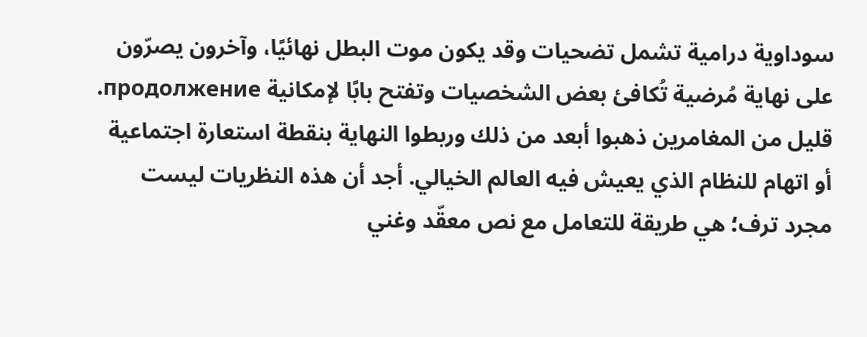سوداوية درامية تشمل تضحيات وقد يكون موت البطل نهائيًا، وآخرون يصرّون على نهاية مُرضية تُكافئ بعض الشخصيات وتفتح بابًا لإمكانية продолжение. قليل من المغامرين ذهبوا أبعد من ذلك وربطوا النهاية بنقطة استعارة اجتماعية أو اتهام للنظام الذي يعيش فيه العالم الخيالي. أجد أن هذه النظريات ليست مجرد ترف؛ هي طريقة للتعامل مع نص معقّد وغني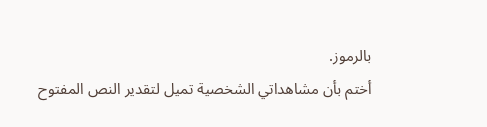بالرموز.
أختم بأن مشاهداتي الشخصية تميل لتقدير النص المفتوح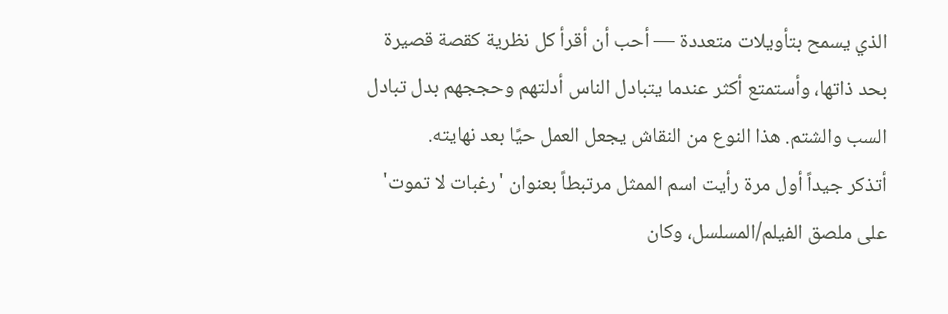الذي يسمح بتأويلات متعددة — أحب أن أقرأ كل نظرية كقصة قصيرة بحد ذاتها، وأستمتع أكثر عندما يتبادل الناس أدلتهم وحججهم بدل تبادل السب والشتم. هذا النوع من النقاش يجعل العمل حيًا بعد نهايته.
أتذكر جيداً أول مرة رأيت اسم الممثل مرتبطاً بعنوان 'رغبات لا تموت' على ملصق الفيلم/المسلسل، وكان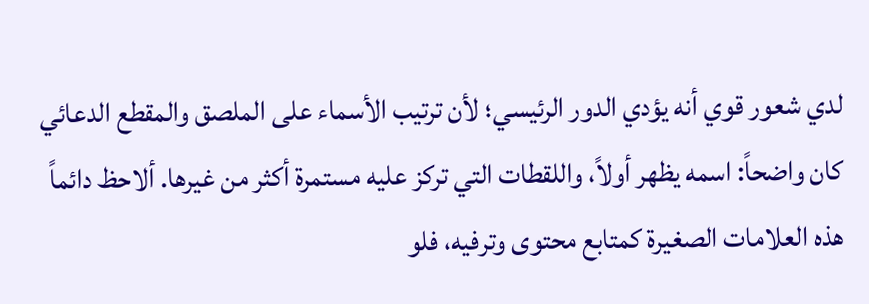لدي شعور قوي أنه يؤدي الدور الرئيسي؛ لأن ترتيب الأسماء على الملصق والمقطع الدعائي كان واضحاً: اسمه يظهر أولاً، واللقطات التي تركز عليه مستمرة أكثر من غيرها. ألاحظ دائماً هذه العلامات الصغيرة كمتابع محتوى وترفيه، فلو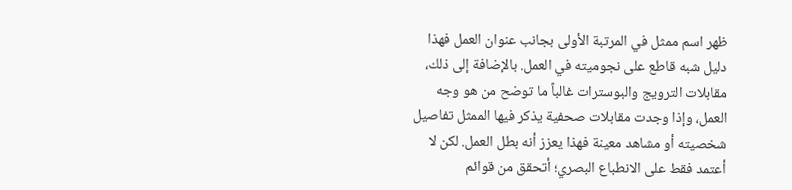ظهر اسم ممثل في المرتبة الأولى بجانب عنوان العمل فهذا دليل شبه قاطع على نجوميته في العمل. بالإضافة إلى ذلك، مقابلات الترويج والبوسترات غالباً ما توضح من هو وجه العمل، وإذا وجدت مقابلات صحفية يذكر فيها الممثل تفاصيل شخصيته أو مشاهد معينة فهذا يعزز أنه بطل العمل. لكن لا أعتمد فقط على الانطباع البصري؛ أتحقق من قوائم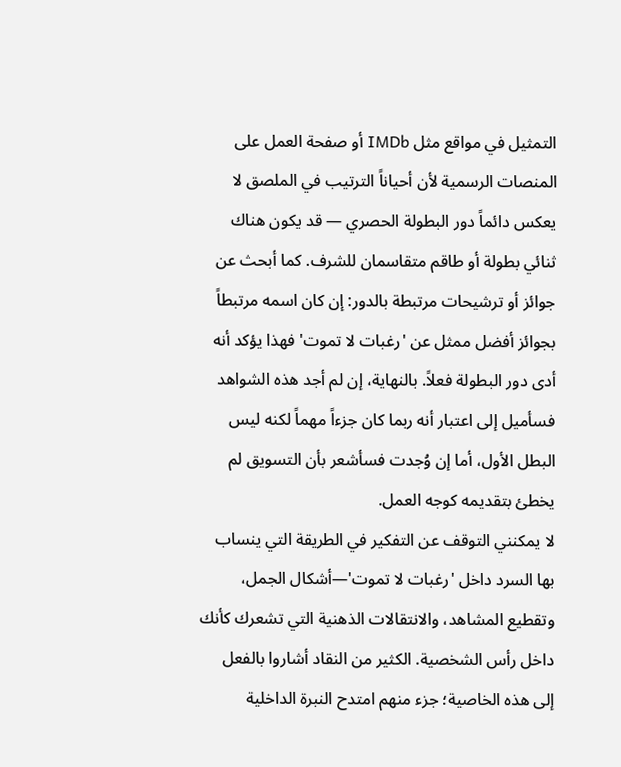التمثيل في مواقع مثل IMDb أو صفحة العمل على المنصات الرسمية لأن أحياناً الترتيب في الملصق لا يعكس دائماً دور البطولة الحصري — قد يكون هناك ثنائي بطولة أو طاقم متقاسمان للشرف. كما أبحث عن جوائز أو ترشيحات مرتبطة بالدور: إن كان اسمه مرتبطاً بجوائز أفضل ممثل عن 'رغبات لا تموت' فهذا يؤكد أنه أدى دور البطولة فعلاً. بالنهاية، إن لم أجد هذه الشواهد فسأميل إلى اعتبار أنه ربما كان جزءاً مهماً لكنه ليس البطل الأول، أما إن وُجدت فسأشعر بأن التسويق لم يخطئ بتقديمه كوجه العمل.
لا يمكنني التوقف عن التفكير في الطريقة التي ينساب بها السرد داخل 'رغبات لا تموت'—أشكال الجمل، وتقطيع المشاهد، والانتقالات الذهنية التي تشعرك كأنك داخل رأس الشخصية. الكثير من النقاد أشاروا بالفعل إلى هذه الخاصية؛ جزء منهم امتدح النبرة الداخلية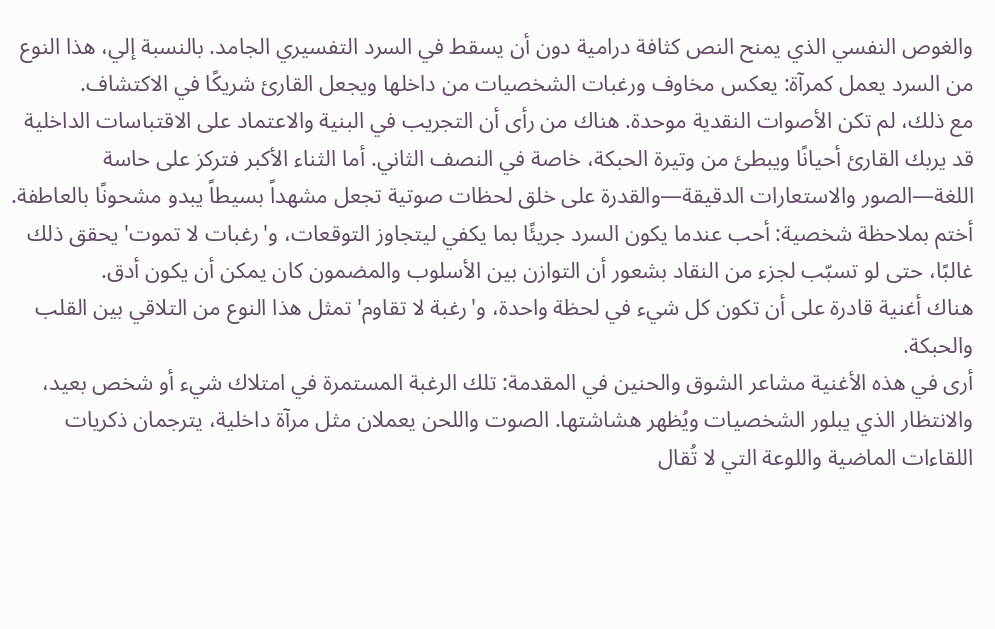والغوص النفسي الذي يمنح النص كثافة درامية دون أن يسقط في السرد التفسيري الجامد. بالنسبة إلي، هذا النوع من السرد يعمل كمرآة: يعكس مخاوف ورغبات الشخصيات من داخلها ويجعل القارئ شريكًا في الاكتشاف.
مع ذلك، لم تكن الأصوات النقدية موحدة. هناك من رأى أن التجريب في البنية والاعتماد على الاقتباسات الداخلية قد يربك القارئ أحيانًا ويبطئ من وتيرة الحبكة، خاصة في النصف الثاني. أما الثناء الأكبر فتركز على حاسة اللغة—الصور والاستعارات الدقيقة—والقدرة على خلق لحظات صوتية تجعل مشهداً بسيطاً يبدو مشحونًا بالعاطفة.
أختم بملاحظة شخصية: أحب عندما يكون السرد جريئًا بما يكفي ليتجاوز التوقعات، و'رغبات لا تموت' يحقق ذلك غالبًا، حتى لو تسبّب لجزء من النقاد بشعور أن التوازن بين الأسلوب والمضمون كان يمكن أن يكون أدق.
هناك أغنية قادرة على أن تكون كل شيء في لحظة واحدة، و'رغبة لا تقاوم' تمثل هذا النوع من التلاقي بين القلب والحبكة.
أرى في هذه الأغنية مشاعر الشوق والحنين في المقدمة: تلك الرغبة المستمرة في امتلاك شيء أو شخص بعيد، والانتظار الذي يبلور الشخصيات ويُظهر هشاشتها. الصوت واللحن يعملان مثل مرآة داخلية، يترجمان ذكريات اللقاءات الماضية واللوعة التي لا تُقال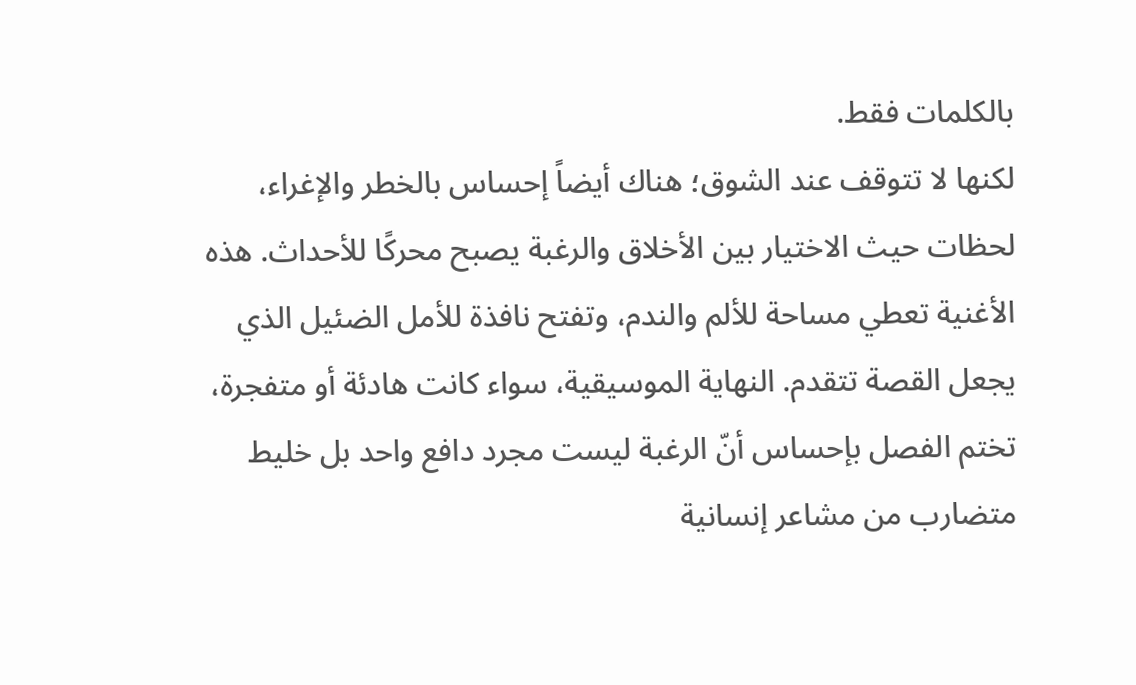بالكلمات فقط.
لكنها لا تتوقف عند الشوق؛ هناك أيضاً إحساس بالخطر والإغراء، لحظات حيث الاختيار بين الأخلاق والرغبة يصبح محركًا للأحداث. هذه الأغنية تعطي مساحة للألم والندم، وتفتح نافذة للأمل الضئيل الذي يجعل القصة تتقدم. النهاية الموسيقية، سواء كانت هادئة أو متفجرة، تختم الفصل بإحساس أنّ الرغبة ليست مجرد دافع واحد بل خليط متضارب من مشاعر إنسانية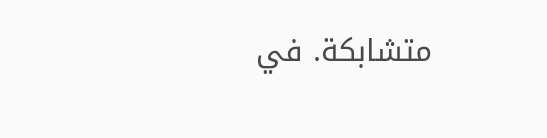متشابكة. في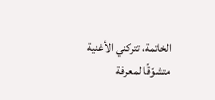الخاتمة، تتركني الأغنية متشوّقًا لمعرفة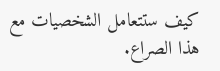كيف ستتعامل الشخصيات مع هذا الصراع.